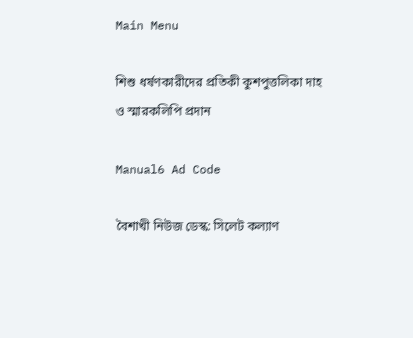Main Menu

শিশু ধর্ষণকারীদের প্রতিকী কুশপুত্তলিকা দাহ ও স্মারকলিপি প্রদান

Manual6 Ad Code

বৈশাখী নিউজ ডেস্ক: সিলেট কল্যাণ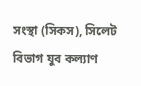সংস্থা (সিকস), সিলেট বিভাগ যুব কল্যাণ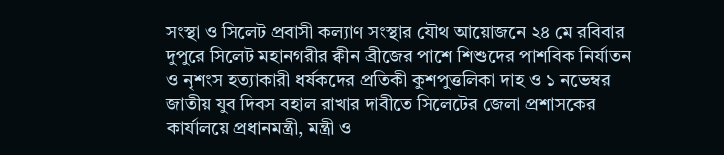সংস্থা ও সিলেট প্রবাসী কল্যাণ সংস্থার যৌথ আয়োজনে ২৪ মে রবিবার দুপুরে সিলেট মহানগরীর ক্বীন ব্রীজের পাশে শিশুদের পাশবিক নির্যাতন ও নৃশংস হত্যাকারী ধর্ষকদের প্রতিকী কুশপুত্তলিকা দাহ ও ১ নভেম্বর জাতীয় যুব দিবস বহাল রাখার দাবীতে সিলেটের জেলা প্রশাসকের কার্যালয়ে প্রধানমন্ত্রী, মন্ত্রী ও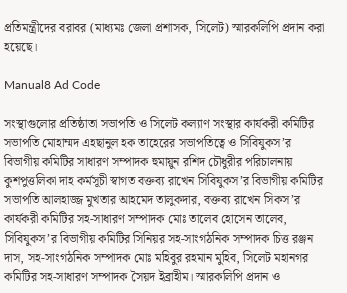প্রতিমন্ত্রীদের বরাবর (মাধ্যমঃ জেলা প্রশাসক, সিলেট) স্মারকলিপি প্রদান করা হয়েছে।

Manual8 Ad Code

সংস্থাগুলোর প্রতিষ্ঠাতা সভাপতি ও সিলেট কল্যাণ সংস্থার কার্যকরী কমিটির সভাপতি মোহাম্মদ এহছানুল হক তাহেরের সভাপতিত্বে ও সিবিযুকস’র বিভাগীয় কমিটির সাধারণ সম্পাদক হুমায়ুন রশিদ চৌধুরীর পরিচালনায় কুশপুত্তলিকা দাহ কর্মসূচী স্বাগত বক্তব্য রাখেন সিবিযুকস’র বিভাগীয় কমিটির সভাপতি আলহাজ্জ মুখতার আহমেদ তালুকদার, বক্তব্য রাখেন সিকস’র কার্যকরী কমিটির সহ-সাধারণ সম্পাদক মোঃ তালেব হোসেন তালেব, সিবিযুকস’র বিভাগীয় কমিটির সিনিয়র সহ-সাংগঠনিক সম্পাদক চিত্ত রঞ্জন দাস, সহ-সাংগঠনিক সম্পাদক মোঃ মহিবুর রহমান মুহিব, সিলেট মহানগর কমিটির সহ-সাধারণ সম্পাদক সৈয়দ ইব্রাহীম। স্মারকলিপি প্রদান ও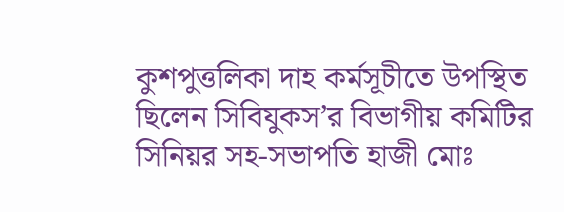কুশপুত্তলিকা দাহ কর্মসূচীতে উপস্থিত ছিলেন সিবিযুকস’র বিভাগীয় কমিটির সিনিয়র সহ-সভাপতি হাজী মোঃ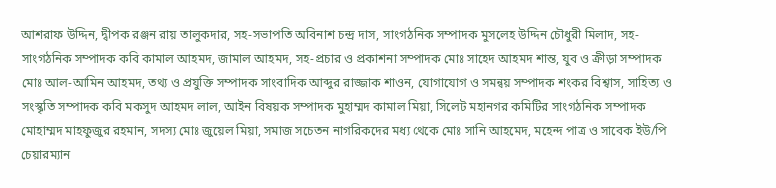আশরাফ উদ্দিন, দ্বীপক রঞ্জন রায় তালুকদার, সহ-সভাপতি অবিনাশ চন্দ্র দাস, সাংগঠনিক সম্পাদক মুসলেহ উদ্দিন চৌধুরী মিলাদ, সহ-সাংগঠনিক সম্পাদক কবি কামাল আহমদ, জামাল আহমদ, সহ-প্রচার ও প্রকাশনা সম্পাদক মোঃ সাহেদ আহমদ শান্ত, যুব ও ক্রীড়া সম্পাদক মোঃ আল-আমিন আহমদ, তথ্য ও প্রযুক্তি সম্পাদক সাংবাদিক আব্দুর রাজ্জাক শাওন, যোগাযোগ ও সমন্বয় সম্পাদক শংকর বিশ্বাস, সাহিত্য ও সংস্কৃতি সম্পাদক কবি মকসুদ আহমদ লাল, আইন বিষয়ক সম্পাদক মুহাম্মদ কামাল মিয়া, সিলেট মহানগর কমিটির সাংগঠনিক সম্পাদক মোহাম্মদ মাহফুজুর রহমান, সদস্য মোঃ জুয়েল মিয়া, সমাজ সচেতন নাগরিকদের মধ্য থেকে মোঃ সানি আহমেদ, মহেন্দ পাত্র ও সাবেক ইউ/পি চেয়ারম্যান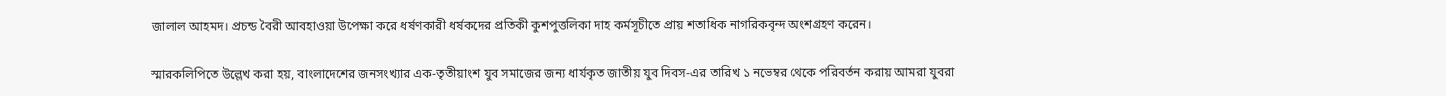জালাল আহমদ। প্রচন্ড বৈরী আবহাওয়া উপেক্ষা করে ধর্ষণকারী ধর্ষকদের প্রতিকী কুশপুত্তলিকা দাহ কর্মসূচীতে প্রায় শতাধিক নাগরিকবৃন্দ অংশগ্রহণ করেন।

স্মারকলিপিতে উল্লেখ করা হয়, বাংলাদেশের জনসংখ্যার এক-তৃতীয়াংশ যুব সমাজের জন্য ধার্যকৃত জাতীয় যুব দিবস-এর তারিখ ১ নভেম্বর থেকে পরিবর্তন করায় আমরা যুবরা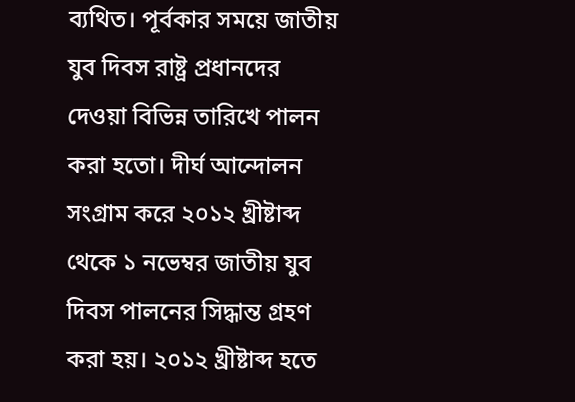ব্যথিত। পূর্বকার সময়ে জাতীয় যুব দিবস রাষ্ট্র প্রধানদের দেওয়া বিভিন্ন তারিখে পালন করা হতো। দীর্ঘ আন্দোলন সংগ্রাম করে ২০১২ খ্রীষ্টাব্দ থেকে ১ নভেম্বর জাতীয় যুব দিবস পালনের সিদ্ধান্ত গ্রহণ করা হয়। ২০১২ খ্রীষ্টাব্দ হতে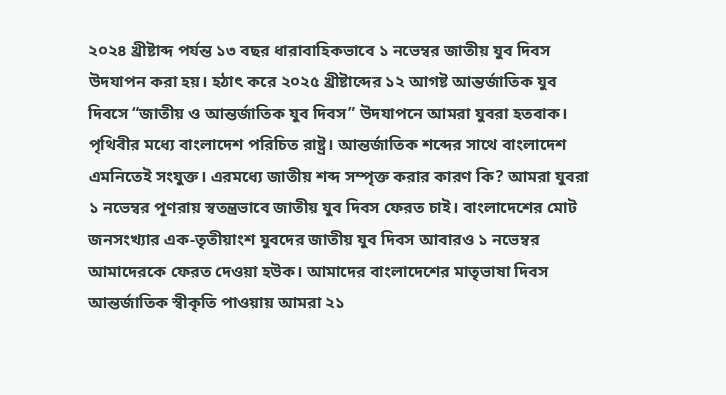২০২৪ খ্রীষ্টাব্দ পর্যন্ত ১৩ বছর ধারাবাহিকভাবে ১ নভেম্বর জাতীয় যুব দিবস উদযাপন করা হয়। হঠাৎ করে ২০২৫ খ্রীষ্টাব্দের ১২ আগষ্ট আন্তর্জাতিক যুব দিবসে “জাতীয় ও আন্তর্জাতিক যুব দিবস” উদযাপনে আমরা যুবরা হতবাক। পৃথিবীর মধ্যে বাংলাদেশ পরিচিত রাষ্ট্র। আন্তর্জাতিক শব্দের সাথে বাংলাদেশ এমনিতেই সংযুক্ত। এরমধ্যে জাতীয় শব্দ সম্পৃক্ত করার কারণ কি? আমরা যুবরা ১ নভেম্বর পূণরায় স্বতন্ত্রভাবে জাতীয় যুব দিবস ফেরত চাই। বাংলাদেশের মোট জনসংখ্যার এক-তৃতীয়াংশ যুবদের জাতীয় যুব দিবস আবারও ১ নভেম্বর আমাদেরকে ফেরত দেওয়া হউক। আমাদের বাংলাদেশের মাতৃভাষা দিবস আন্তর্জাতিক স্বীকৃতি পাওয়ায় আমরা ২১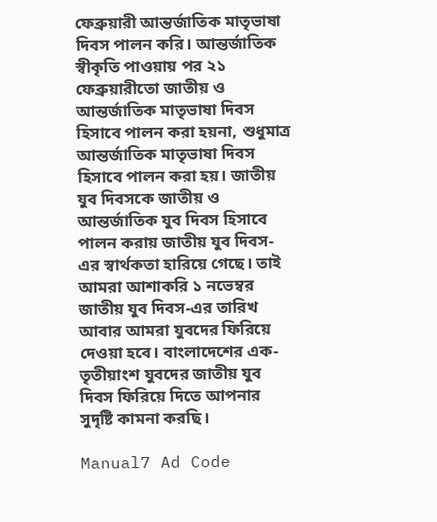ফেব্রুয়ারী আন্তর্জাতিক মাতৃভাষা দিবস পালন করি। আন্তর্জাতিক স্বীকৃতি পাওয়ায় পর ২১ ফেব্রুয়ারীতো জাতীয় ও আন্তর্জাতিক মাতৃভাষা দিবস হিসাবে পালন করা হয়না, শুধুমাত্র আন্তর্জাতিক মাতৃভাষা দিবস হিসাবে পালন করা হয়। জাতীয় যুব দিবসকে জাতীয় ও আন্তর্জাতিক যুব দিবস হিসাবে পালন করায় জাতীয় যুব দিবস-এর স্বার্থকতা হারিয়ে গেছে। তাই আমরা আশাকরি ১ নভেম্বর জাতীয় যুব দিবস-এর তারিখ আবার আমরা যুবদের ফিরিয়ে দেওয়া হবে। বাংলাদেশের এক-তৃতীয়াংশ যুবদের জাতীয় যুব দিবস ফিরিয়ে দিতে আপনার সুদৃষ্টি কামনা করছি।

Manual7 Ad Code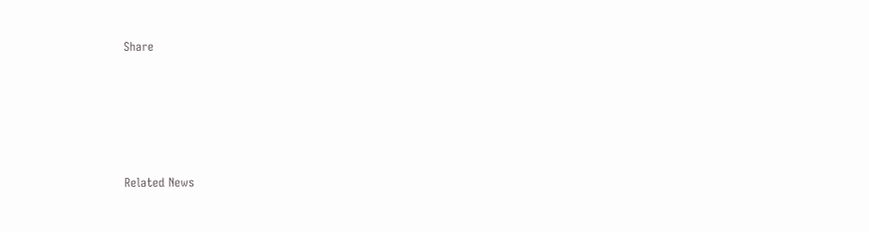Share





Related News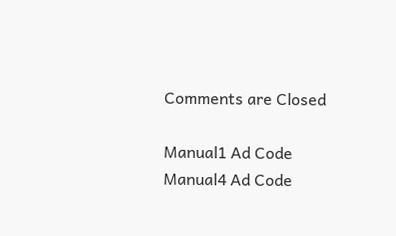Comments are Closed

Manual1 Ad Code
Manual4 Ad Code